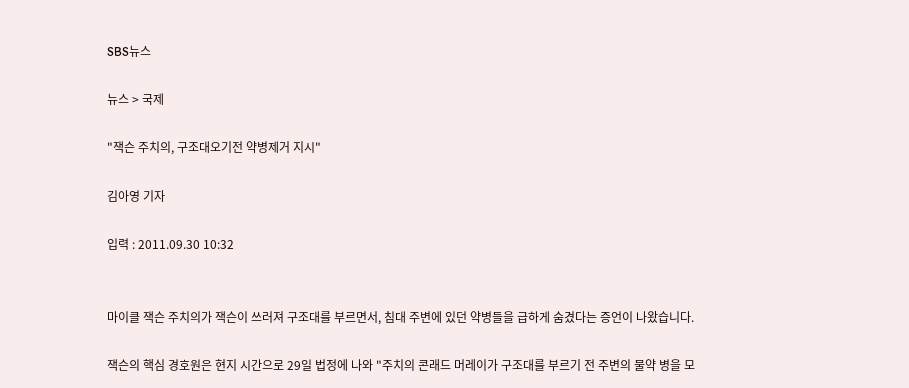SBS뉴스

뉴스 > 국제

"잭슨 주치의, 구조대오기전 약병제거 지시"

김아영 기자

입력 : 2011.09.30 10:32


마이클 잭슨 주치의가 잭슨이 쓰러져 구조대를 부르면서, 침대 주변에 있던 약병들을 급하게 숨겼다는 증언이 나왔습니다.

잭슨의 핵심 경호원은 현지 시간으로 29일 법정에 나와 "주치의 콘래드 머레이가 구조대를 부르기 전 주변의 물약 병을 모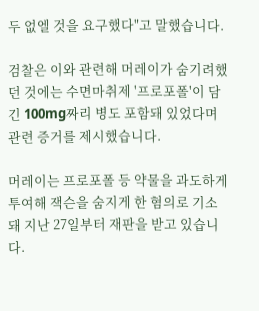두 없엘 것을 요구했다"고 말했습니다.

검찰은 이와 관련해 머레이가 숨기려했던 것에는 수면마취제 '프로포폴'이 담긴 100mg짜리 병도 포함돼 있었다며 관련 증거를 제시했습니다.

머레이는 프로포폴 등 약물을 과도하게 투여해 잭슨을 숨지게 한 혐의로 기소돼 지난 27일부터 재판을 받고 있습니다.